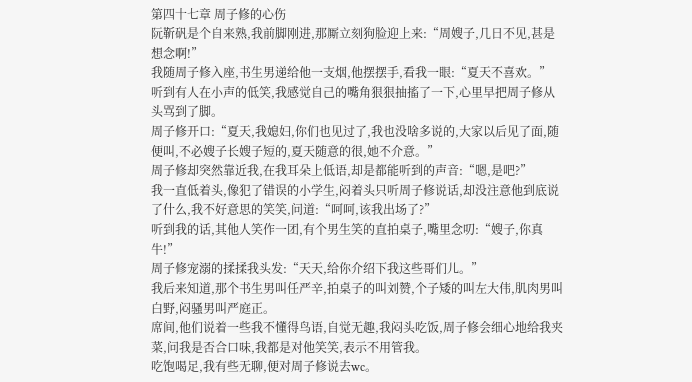第四十七章 周子修的心伤
阮靳矾是个自来熟,我前脚刚进,那厮立刻狗脸迎上来:“周嫂子,几日不见,甚是想念啊!”
我随周子修入座,书生男递给他一支烟,他摆摆手,看我一眼:“夏天不喜欢。”
听到有人在小声的低笑,我感觉自己的嘴角狠狠抽搐了一下,心里早把周子修从头骂到了脚。
周子修开口:“夏天,我媳妇,你们也见过了,我也没啥多说的,大家以后见了面,随便叫,不必嫂子长嫂子短的,夏天随意的很,她不介意。”
周子修却突然靠近我,在我耳朵上低语,却是都能听到的声音:“嗯,是吧?”
我一直低着头,像犯了错误的小学生,闷着头只听周子修说话,却没注意他到底说了什么,我不好意思的笑笑,问道:“呵呵,该我出场了?”
听到我的话,其他人笑作一团,有个男生笑的直拍桌子,嘴里念叨:“嫂子,你真牛!”
周子修宠溺的揉揉我头发:“天天,给你介绍下我这些哥们儿。”
我后来知道,那个书生男叫任严辛,拍桌子的叫刘赞,个子矮的叫左大伟,肌肉男叫白野,闷骚男叫严庭正。
席间,他们说着一些我不懂得鸟语,自觉无趣,我闷头吃饭,周子修会细心地给我夹菜,问我是否合口味,我都是对他笑笑,表示不用管我。
吃饱喝足,我有些无聊,便对周子修说去wc。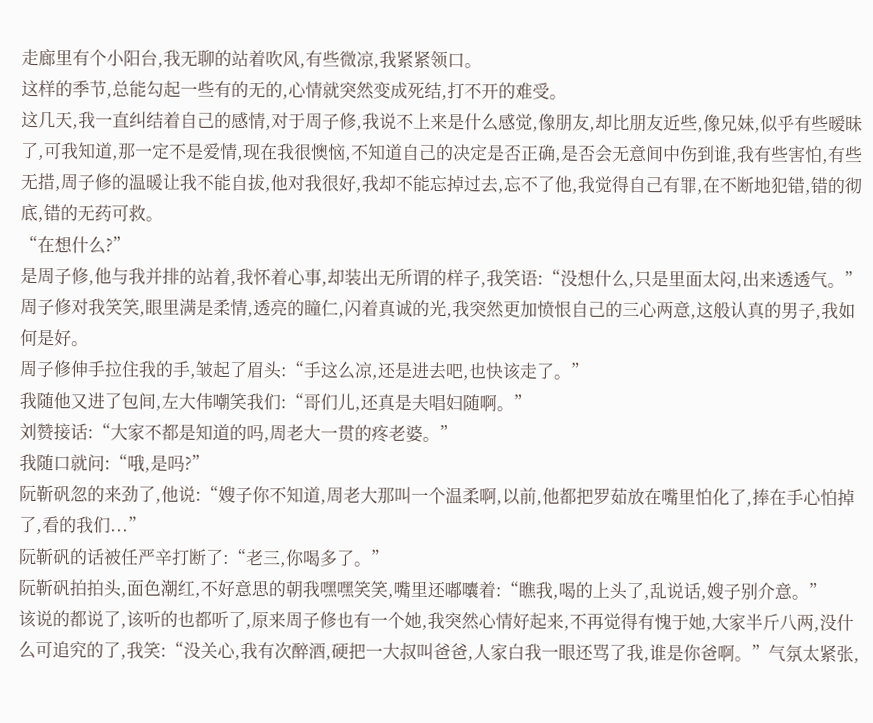走廊里有个小阳台,我无聊的站着吹风,有些微凉,我紧紧领口。
这样的季节,总能勾起一些有的无的,心情就突然变成死结,打不开的难受。
这几天,我一直纠结着自己的感情,对于周子修,我说不上来是什么感觉,像朋友,却比朋友近些,像兄妹,似乎有些暧昧了,可我知道,那一定不是爱情,现在我很懊恼,不知道自己的决定是否正确,是否会无意间中伤到谁,我有些害怕,有些无措,周子修的温暖让我不能自拔,他对我很好,我却不能忘掉过去,忘不了他,我觉得自己有罪,在不断地犯错,错的彻底,错的无药可救。
“在想什么?”
是周子修,他与我并排的站着,我怀着心事,却装出无所谓的样子,我笑语:“没想什么,只是里面太闷,出来透透气。”
周子修对我笑笑,眼里满是柔情,透亮的瞳仁,闪着真诚的光,我突然更加愤恨自己的三心两意,这般认真的男子,我如何是好。
周子修伸手拉住我的手,皱起了眉头:“手这么凉,还是进去吧,也快该走了。”
我随他又进了包间,左大伟嘲笑我们:“哥们儿,还真是夫唱妇随啊。”
刘赞接话:“大家不都是知道的吗,周老大一贯的疼老婆。”
我随口就问:“哦,是吗?”
阮靳矾忽的来劲了,他说:“嫂子你不知道,周老大那叫一个温柔啊,以前,他都把罗茹放在嘴里怕化了,捧在手心怕掉了,看的我们...”
阮靳矾的话被任严辛打断了:“老三,你喝多了。”
阮靳矾拍拍头,面色潮红,不好意思的朝我嘿嘿笑笑,嘴里还嘟囔着:“瞧我,喝的上头了,乱说话,嫂子别介意。”
该说的都说了,该听的也都听了,原来周子修也有一个她,我突然心情好起来,不再觉得有愧于她,大家半斤八两,没什么可追究的了,我笑:“没关心,我有次醉酒,硬把一大叔叫爸爸,人家白我一眼还骂了我,谁是你爸啊。”气氛太紧张,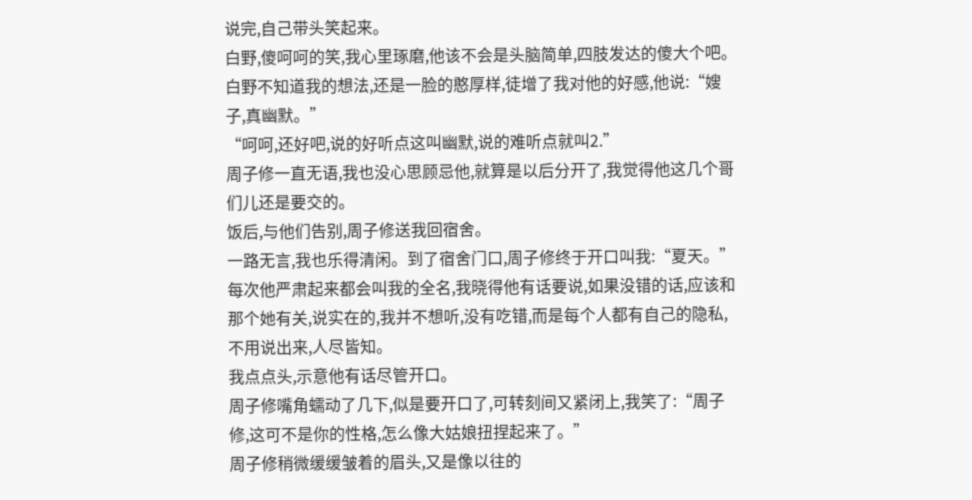说完,自己带头笑起来。
白野,傻呵呵的笑,我心里琢磨,他该不会是头脑简单,四肢发达的傻大个吧。
白野不知道我的想法,还是一脸的憨厚样,徒增了我对他的好感,他说:“嫂子,真幽默。”
“呵呵,还好吧,说的好听点这叫幽默,说的难听点就叫2.”
周子修一直无语,我也没心思顾忌他,就算是以后分开了,我觉得他这几个哥们儿还是要交的。
饭后,与他们告别,周子修送我回宿舍。
一路无言,我也乐得清闲。到了宿舍门口,周子修终于开口叫我:“夏天。”
每次他严肃起来都会叫我的全名,我晓得他有话要说,如果没错的话,应该和那个她有关,说实在的,我并不想听,没有吃错,而是每个人都有自己的隐私,不用说出来,人尽皆知。
我点点头,示意他有话尽管开口。
周子修嘴角蠕动了几下,似是要开口了,可转刻间又紧闭上,我笑了:“周子修,这可不是你的性格,怎么像大姑娘扭捏起来了。”
周子修稍微缓缓皱着的眉头,又是像以往的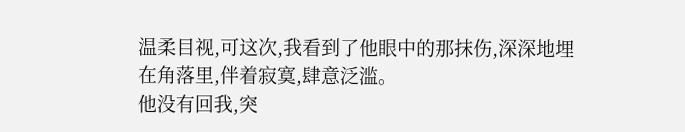温柔目视,可这次,我看到了他眼中的那抹伤,深深地埋在角落里,伴着寂寞,肆意泛滥。
他没有回我,突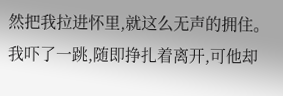然把我拉进怀里,就这么无声的拥住。我吓了一跳,随即挣扎着离开,可他却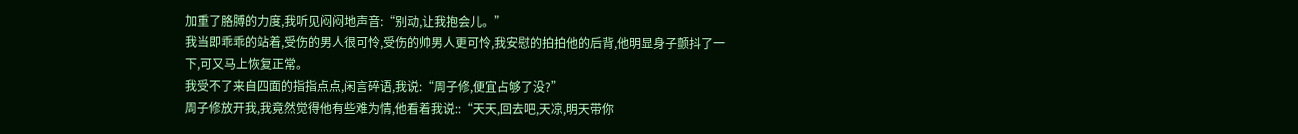加重了胳膊的力度,我听见闷闷地声音:“别动,让我抱会儿。”
我当即乖乖的站着,受伤的男人很可怜,受伤的帅男人更可怜,我安慰的拍拍他的后背,他明显身子颤抖了一下,可又马上恢复正常。
我受不了来自四面的指指点点,闲言碎语,我说:“周子修,便宜占够了没?”
周子修放开我,我竟然觉得他有些难为情,他看着我说::“天天,回去吧,天凉,明天带你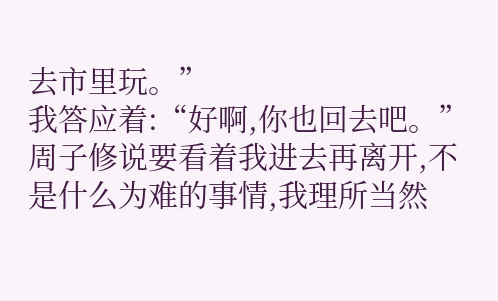去市里玩。”
我答应着:“好啊,你也回去吧。”
周子修说要看着我进去再离开,不是什么为难的事情,我理所当然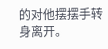的对他摆摆手转身离开。